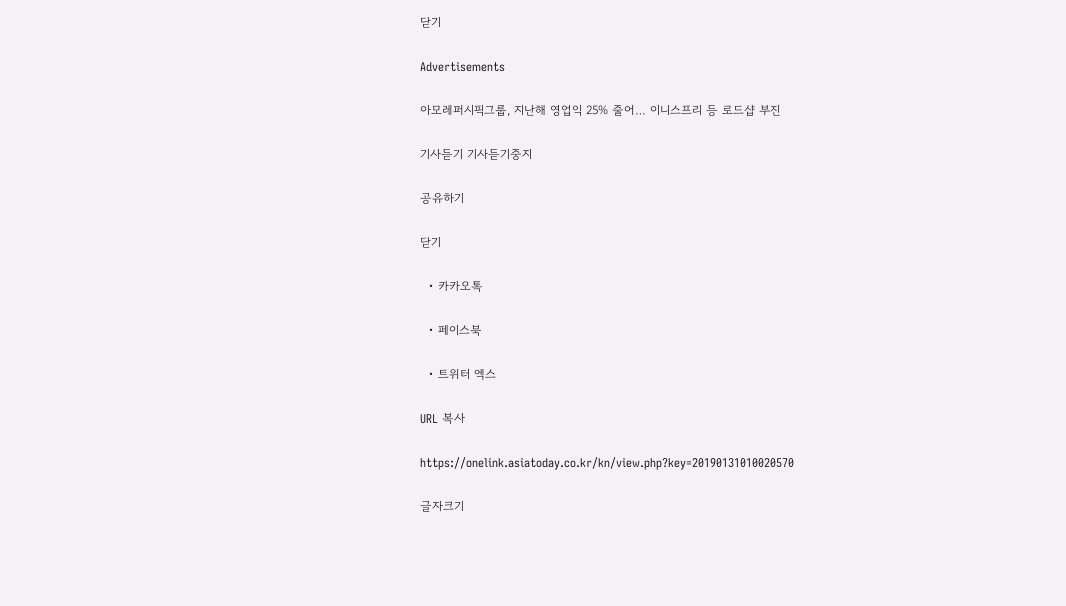닫기

Advertisements

아모레퍼시픽그룹, 지난해 영업익 25% 줄어… 이니스프리 등 로드샵 부진

기사듣기 기사듣기중지

공유하기

닫기

  • 카카오톡

  • 페이스북

  • 트위터 엑스

URL 복사

https://onelink.asiatoday.co.kr/kn/view.php?key=20190131010020570

글자크기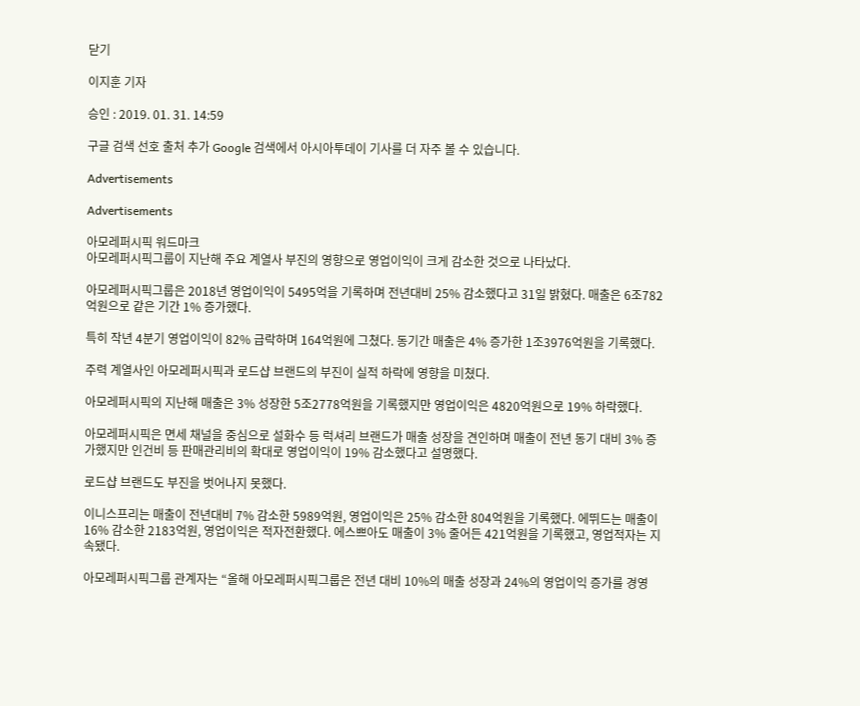닫기

이지훈 기자

승인 : 2019. 01. 31. 14:59

구글 검색 선호 출처 추가 Google 검색에서 아시아투데이 기사를 더 자주 볼 수 있습니다.

Advertisements

Advertisements

아모레퍼시픽 워드마크
아모레퍼시픽그룹이 지난해 주요 계열사 부진의 영향으로 영업이익이 크게 감소한 것으로 나타났다.

아모레퍼시픽그룹은 2018년 영업이익이 5495억을 기록하며 전년대비 25% 감소했다고 31일 밝혔다. 매출은 6조782억원으로 같은 기간 1% 증가했다.

특히 작년 4분기 영업이익이 82% 급락하며 164억원에 그쳤다. 동기간 매출은 4% 증가한 1조3976억원을 기록했다.

주력 계열사인 아모레퍼시픽과 로드샵 브랜드의 부진이 실적 하락에 영향을 미쳤다.

아모레퍼시픽의 지난해 매출은 3% 성장한 5조2778억원을 기록했지만 영업이익은 4820억원으로 19% 하락했다.

아모레퍼시픽은 면세 채널을 중심으로 설화수 등 럭셔리 브랜드가 매출 성장을 견인하며 매출이 전년 동기 대비 3% 증가했지만 인건비 등 판매관리비의 확대로 영업이익이 19% 감소했다고 설명했다.

로드샵 브랜드도 부진을 벗어나지 못했다.

이니스프리는 매출이 전년대비 7% 감소한 5989억원, 영업이익은 25% 감소한 804억원을 기록했다. 에뛰드는 매출이 16% 감소한 2183억원, 영업이익은 적자전환했다. 에스쁘아도 매출이 3% 줄어든 421억원을 기록했고, 영업적자는 지속됐다.

아모레퍼시픽그룹 관계자는 “올해 아모레퍼시픽그룹은 전년 대비 10%의 매출 성장과 24%의 영업이익 증가를 경영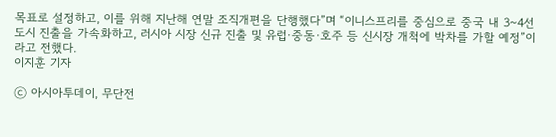목표로 설정하고, 이를 위해 지난해 연말 조직개편을 단행했다”며 “이니스프리를 중심으로 중국 내 3~4선 도시 진출을 가속화하고, 러시아 시장 신규 진출 및 유럽·중동·호주 등 신시장 개척에 박차를 가할 예정”이라고 전했다.
이지훈 기자

ⓒ 아시아투데이, 무단전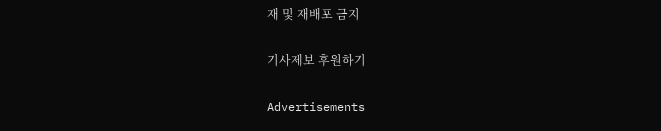재 및 재배포 금지

기사제보 후원하기

Advertisements